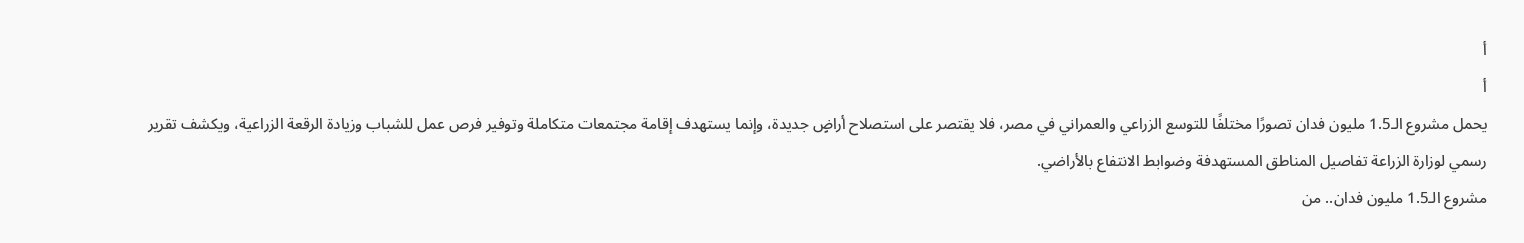أ
أ
يحمل مشروع الـ1.5 مليون فدان تصورًا مختلفًا للتوسع الزراعي والعمراني في مصر، فلا يقتصر على استصلاح أراضٍ جديدة، وإنما يستهدف إقامة مجتمعات متكاملة وتوفير فرص عمل للشباب وزيادة الرقعة الزراعية، ويكشف تقرير رسمي لوزارة الزراعة تفاصيل المناطق المستهدفة وضوابط الانتفاع بالأراضي.
مشروع الـ1.5 مليون فدان.. من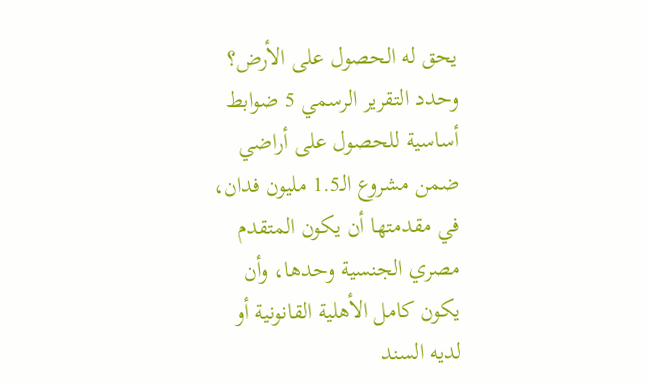يحق له الحصول على الأرض؟
وحدد التقرير الرسمي 5 ضوابط أساسية للحصول على أراضي ضمن مشروع الـ1.5 مليون فدان، في مقدمتها أن يكون المتقدم مصري الجنسية وحدها، وأن يكون كامل الأهلية القانونية أو لديه السند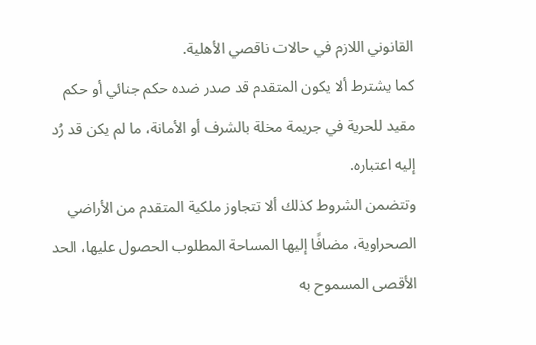القانوني اللازم في حالات ناقصي الأهلية.
كما يشترط ألا يكون المتقدم قد صدر ضده حكم جنائي أو حكم مقيد للحرية في جريمة مخلة بالشرف أو الأمانة، ما لم يكن قد رُد إليه اعتباره.
وتتضمن الشروط كذلك ألا تتجاوز ملكية المتقدم من الأراضي الصحراوية، مضافًا إليها المساحة المطلوب الحصول عليها، الحد الأقصى المسموح به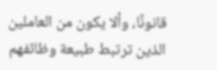قانونًا، وألا يكون من العاملين الذين ترتبط طبيعة وظائفهم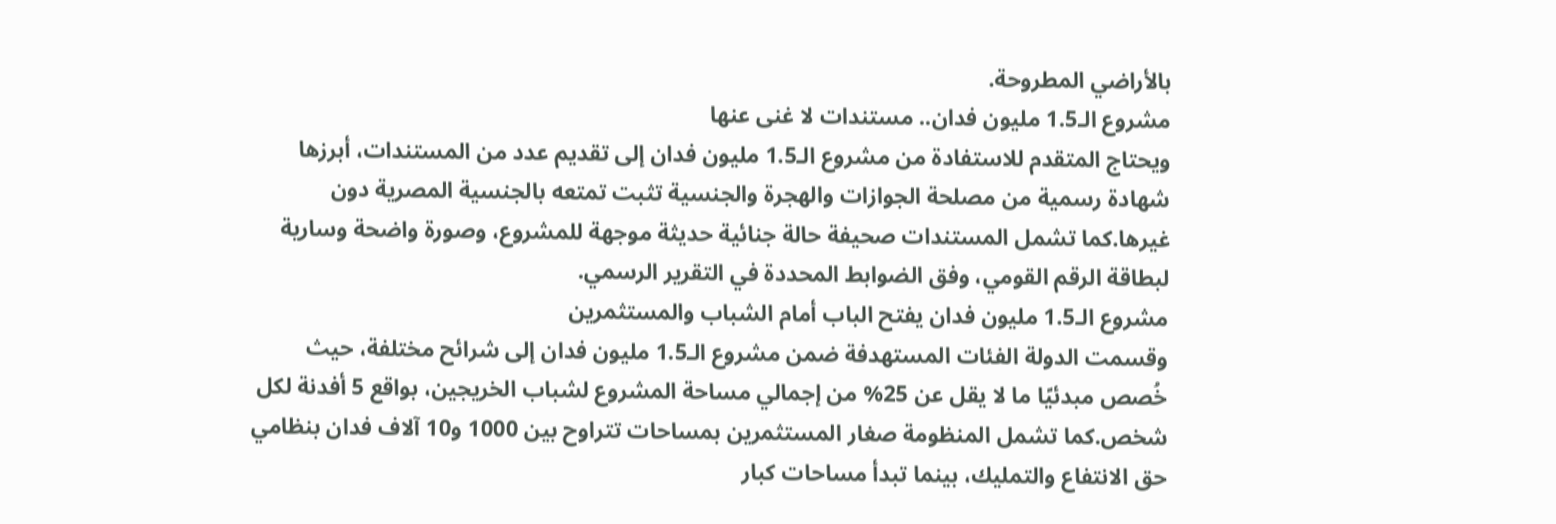بالأراضي المطروحة.
مشروع الـ1.5 مليون فدان.. مستندات لا غنى عنها
ويحتاج المتقدم للاستفادة من مشروع الـ1.5 مليون فدان إلى تقديم عدد من المستندات، أبرزها شهادة رسمية من مصلحة الجوازات والهجرة والجنسية تثبت تمتعه بالجنسية المصرية دون غيرها.كما تشمل المستندات صحيفة حالة جنائية حديثة موجهة للمشروع، وصورة واضحة وسارية لبطاقة الرقم القومي، وفق الضوابط المحددة في التقرير الرسمي.
مشروع الـ1.5 مليون فدان يفتح الباب أمام الشباب والمستثمرين
وقسمت الدولة الفئات المستهدفة ضمن مشروع الـ1.5 مليون فدان إلى شرائح مختلفة، حيث خُصص مبدئيًا ما لا يقل عن 25% من إجمالي مساحة المشروع لشباب الخريجين، بواقع 5 أفدنة لكل شخص.كما تشمل المنظومة صغار المستثمرين بمساحات تتراوح بين 1000 و10 آلاف فدان بنظامي حق الانتفاع والتمليك، بينما تبدأ مساحات كبار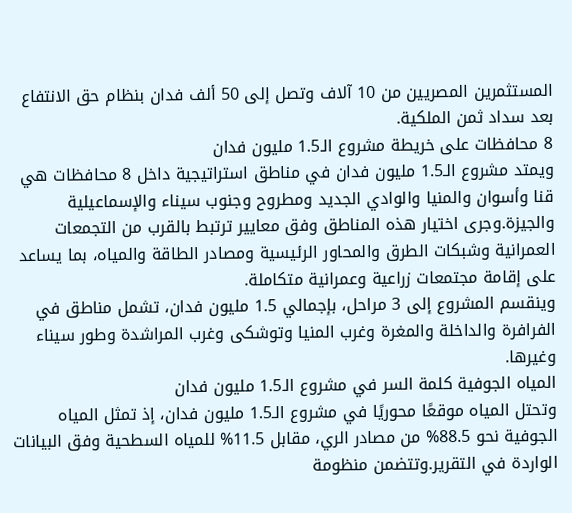المستثمرين المصريين من 10 آلاف وتصل إلى 50 ألف فدان بنظام حق الانتفاع بعد سداد ثمن الملكية.
8 محافظات على خريطة مشروع الـ1.5 مليون فدان
ويمتد مشروع الـ1.5 مليون فدان في مناطق استراتيجية داخل 8 محافظات هي قنا وأسوان والمنيا والوادي الجديد ومطروح وجنوب سيناء والإسماعيلية والجيزة.وجرى اختيار هذه المناطق وفق معايير ترتبط بالقرب من التجمعات العمرانية وشبكات الطرق والمحاور الرئيسية ومصادر الطاقة والمياه، بما يساعد على إقامة مجتمعات زراعية وعمرانية متكاملة.
وينقسم المشروع إلى 3 مراحل، بإجمالي 1.5 مليون فدان، تشمل مناطق في الفرافرة والداخلة والمغرة وغرب المنيا وتوشكى وغرب المراشدة وطور سيناء وغيرها.
المياه الجوفية كلمة السر في مشروع الـ1.5 مليون فدان
وتحتل المياه موقعًا محوريًا في مشروع الـ1.5 مليون فدان، إذ تمثل المياه الجوفية نحو 88.5% من مصادر الري، مقابل 11.5% للمياه السطحية وفق البيانات الواردة في التقرير.وتتضمن منظومة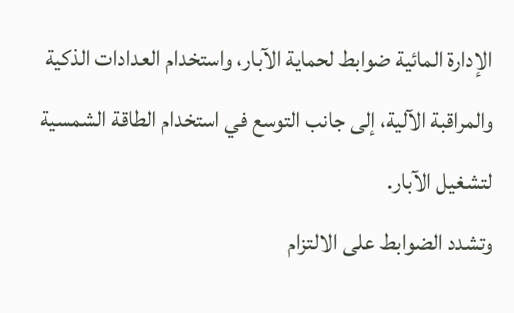الإدارة المائية ضوابط لحماية الآبار، واستخدام العدادات الذكية والمراقبة الآلية، إلى جانب التوسع في استخدام الطاقة الشمسية لتشغيل الآبار.
وتشدد الضوابط على الالتزام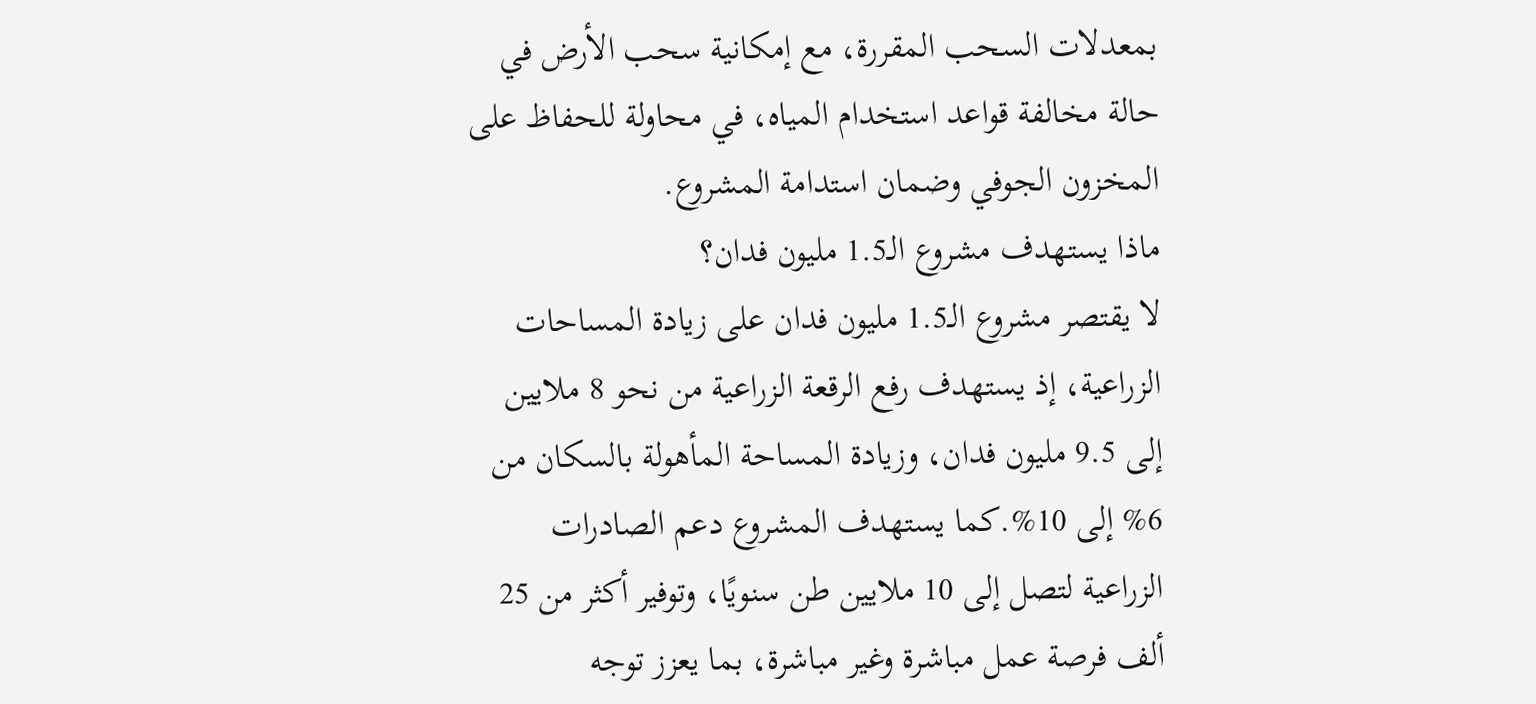بمعدلات السحب المقررة، مع إمكانية سحب الأرض في حالة مخالفة قواعد استخدام المياه، في محاولة للحفاظ على المخزون الجوفي وضمان استدامة المشروع.
ماذا يستهدف مشروع الـ1.5 مليون فدان؟
لا يقتصر مشروع الـ1.5 مليون فدان على زيادة المساحات الزراعية، إذ يستهدف رفع الرقعة الزراعية من نحو 8 ملايين إلى 9.5 مليون فدان، وزيادة المساحة المأهولة بالسكان من 6% إلى 10%.كما يستهدف المشروع دعم الصادرات الزراعية لتصل إلى 10 ملايين طن سنويًا، وتوفير أكثر من 25 ألف فرصة عمل مباشرة وغير مباشرة، بما يعزز توجه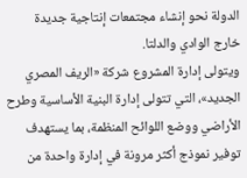الدولة نحو إنشاء مجتمعات إنتاجية جديدة خارج الوادي والدلتا.
ويتولى إدارة المشروع شركة «الريف المصري الجديد»، التي تتولى إدارة البنية الأساسية وطرح الأراضي ووضع اللوائح المنظمة، بما يستهدف توفير نموذج أكثر مرونة في إدارة واحدة من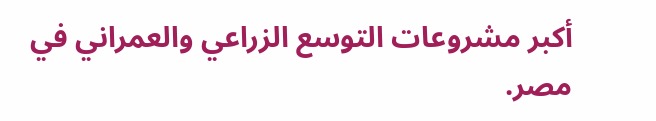أكبر مشروعات التوسع الزراعي والعمراني في مصر.